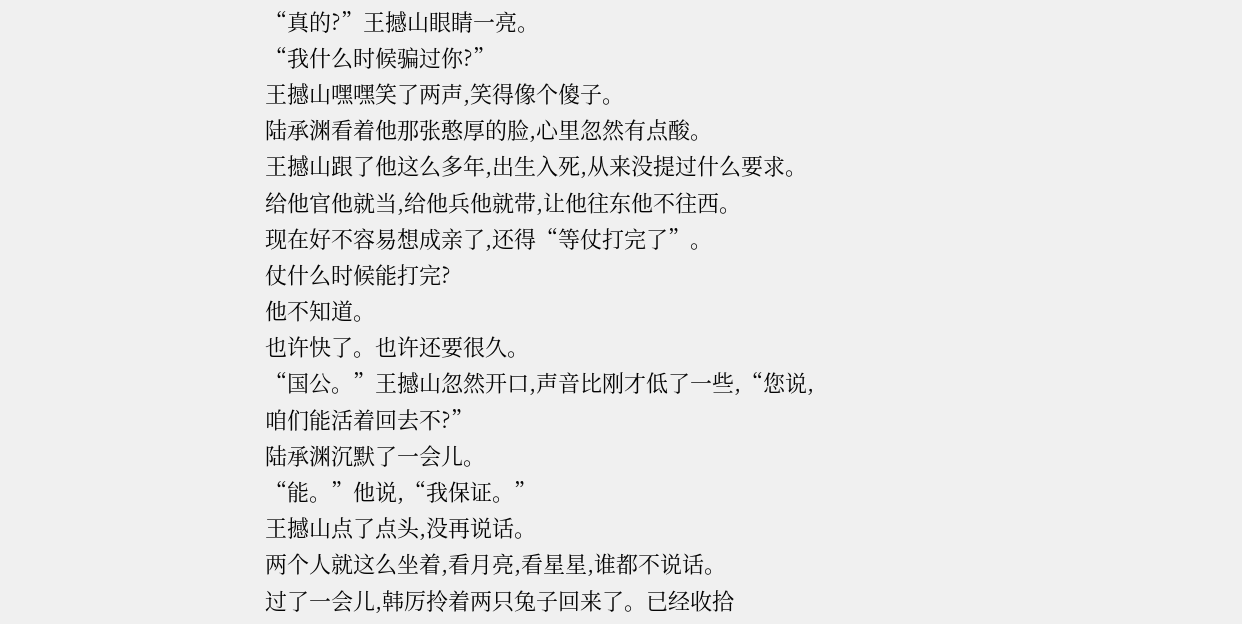“真的?”王撼山眼睛一亮。
“我什么时候骗过你?”
王撼山嘿嘿笑了两声,笑得像个傻子。
陆承渊看着他那张憨厚的脸,心里忽然有点酸。
王撼山跟了他这么多年,出生入死,从来没提过什么要求。给他官他就当,给他兵他就带,让他往东他不往西。
现在好不容易想成亲了,还得“等仗打完了”。
仗什么时候能打完?
他不知道。
也许快了。也许还要很久。
“国公。”王撼山忽然开口,声音比刚才低了一些,“您说,咱们能活着回去不?”
陆承渊沉默了一会儿。
“能。”他说,“我保证。”
王撼山点了点头,没再说话。
两个人就这么坐着,看月亮,看星星,谁都不说话。
过了一会儿,韩厉拎着两只兔子回来了。已经收拾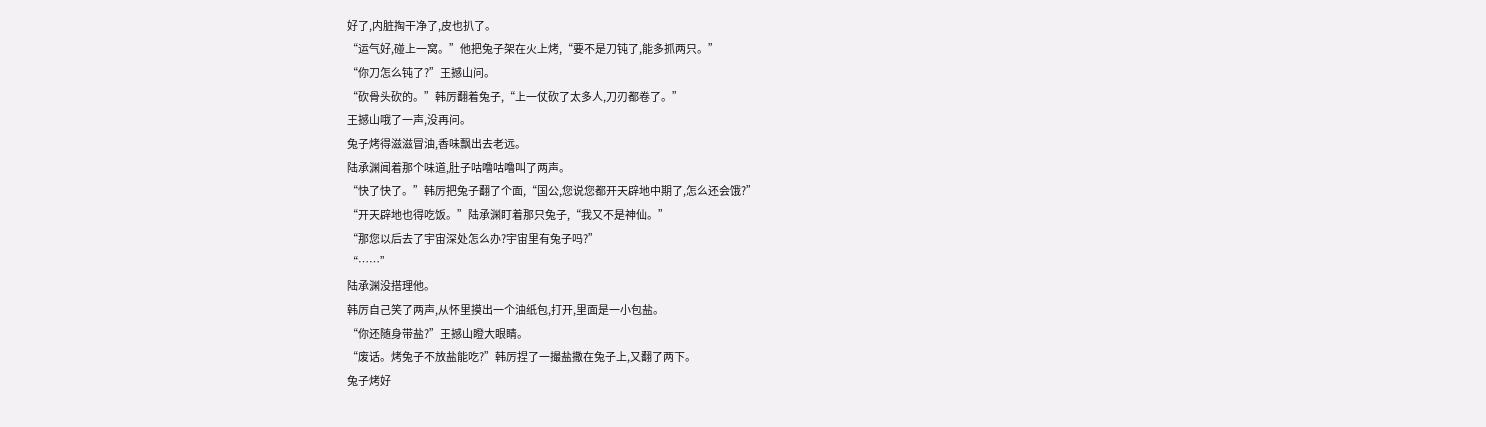好了,内脏掏干净了,皮也扒了。
“运气好,碰上一窝。”他把兔子架在火上烤,“要不是刀钝了,能多抓两只。”
“你刀怎么钝了?”王撼山问。
“砍骨头砍的。”韩厉翻着兔子,“上一仗砍了太多人,刀刃都卷了。”
王撼山哦了一声,没再问。
兔子烤得滋滋冒油,香味飘出去老远。
陆承渊闻着那个味道,肚子咕噜咕噜叫了两声。
“快了快了。”韩厉把兔子翻了个面,“国公,您说您都开天辟地中期了,怎么还会饿?”
“开天辟地也得吃饭。”陆承渊盯着那只兔子,“我又不是神仙。”
“那您以后去了宇宙深处怎么办?宇宙里有兔子吗?”
“……”
陆承渊没搭理他。
韩厉自己笑了两声,从怀里摸出一个油纸包,打开,里面是一小包盐。
“你还随身带盐?”王撼山瞪大眼睛。
“废话。烤兔子不放盐能吃?”韩厉捏了一撮盐撒在兔子上,又翻了两下。
兔子烤好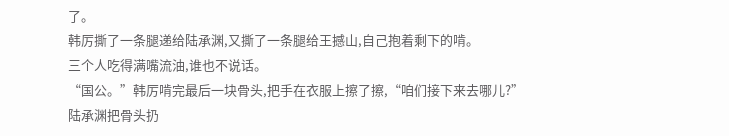了。
韩厉撕了一条腿递给陆承渊,又撕了一条腿给王撼山,自己抱着剩下的啃。
三个人吃得满嘴流油,谁也不说话。
“国公。”韩厉啃完最后一块骨头,把手在衣服上擦了擦,“咱们接下来去哪儿?”
陆承渊把骨头扔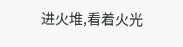进火堆,看着火光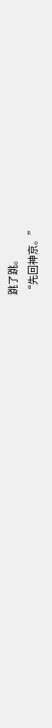跳了跳。
“先回神京。”